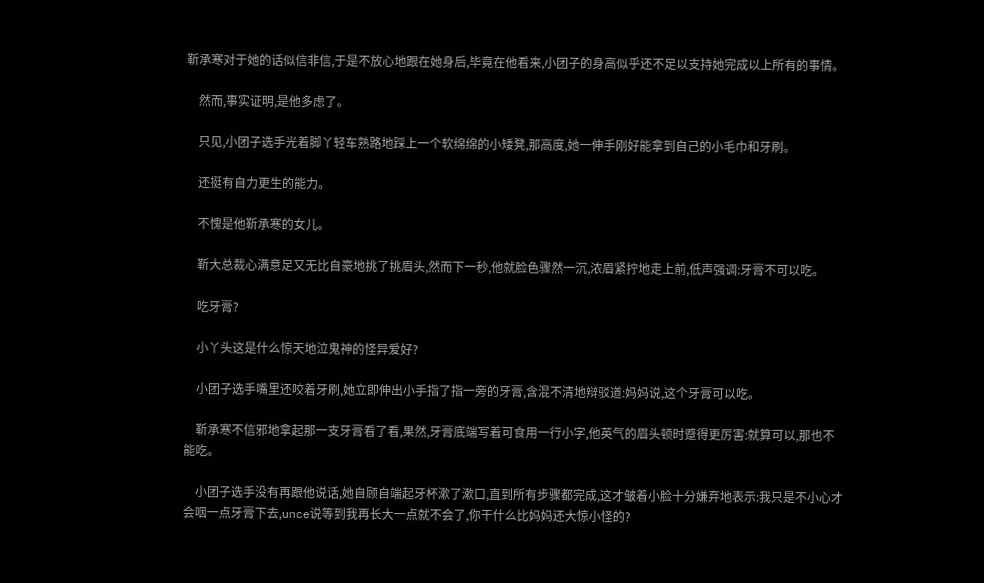靳承寒对于她的话似信非信,于是不放心地跟在她身后,毕竟在他看来,小团子的身高似乎还不足以支持她完成以上所有的事情。

    然而,事实证明,是他多虑了。

    只见,小团子选手光着脚丫轻车熟路地踩上一个软绵绵的小矮凳,那高度,她一伸手刚好能拿到自己的小毛巾和牙刷。

    还挺有自力更生的能力。

    不愧是他靳承寒的女儿。

    靳大总裁心满意足又无比自豪地挑了挑眉头,然而下一秒,他就脸色骤然一沉,浓眉紧拧地走上前,低声强调:牙膏不可以吃。

    吃牙膏?

    小丫头这是什么惊天地泣鬼神的怪异爱好?

    小团子选手嘴里还咬着牙刷,她立即伸出小手指了指一旁的牙膏,含混不清地辩驳道:妈妈说,这个牙膏可以吃。

    靳承寒不信邪地拿起那一支牙膏看了看,果然,牙膏底端写着可食用一行小字,他英气的眉头顿时蹙得更厉害:就算可以,那也不能吃。

    小团子选手没有再跟他说话,她自顾自端起牙杯漱了漱口,直到所有步骤都完成,这才皱着小脸十分嫌弃地表示:我只是不小心才会咽一点牙膏下去,unce说等到我再长大一点就不会了,你干什么比妈妈还大惊小怪的?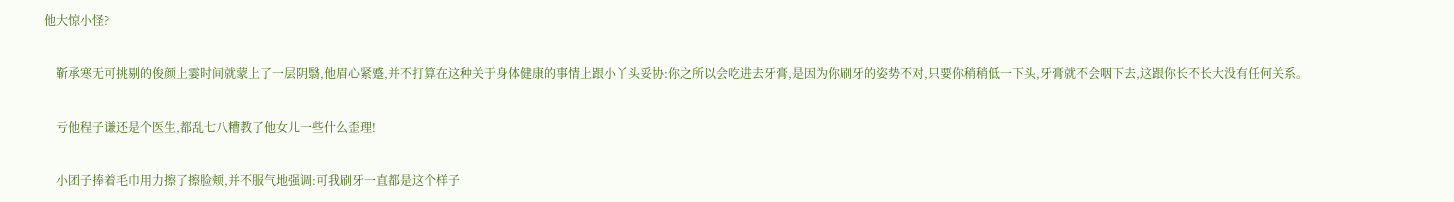他大惊小怪?

    靳承寒无可挑剔的俊颜上霎时间就蒙上了一层阴翳,他眉心紧蹙,并不打算在这种关于身体健康的事情上跟小丫头妥协:你之所以会吃进去牙膏,是因为你刷牙的姿势不对,只要你稍稍低一下头,牙膏就不会咽下去,这跟你长不长大没有任何关系。

    亏他程子谦还是个医生,都乱七八糟教了他女儿一些什么歪理!

    小团子捧着毛巾用力擦了擦脸颊,并不服气地强调:可我刷牙一直都是这个样子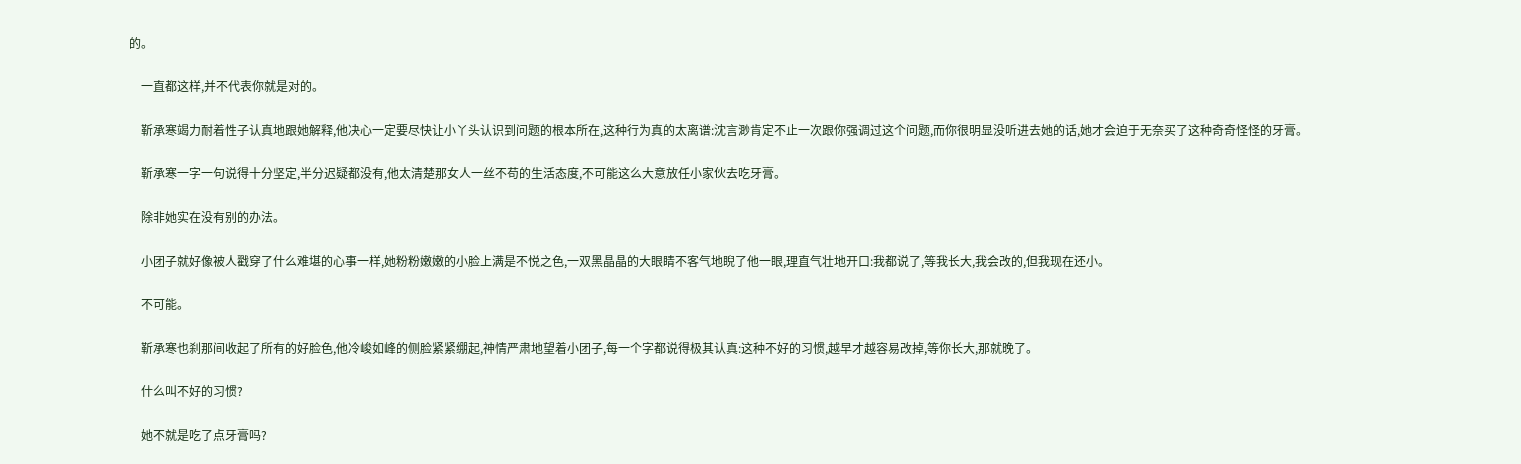的。

    一直都这样,并不代表你就是对的。

    靳承寒竭力耐着性子认真地跟她解释,他决心一定要尽快让小丫头认识到问题的根本所在,这种行为真的太离谱:沈言渺肯定不止一次跟你强调过这个问题,而你很明显没听进去她的话,她才会迫于无奈买了这种奇奇怪怪的牙膏。

    靳承寒一字一句说得十分坚定,半分迟疑都没有,他太清楚那女人一丝不苟的生活态度,不可能这么大意放任小家伙去吃牙膏。

    除非她实在没有别的办法。

    小团子就好像被人戳穿了什么难堪的心事一样,她粉粉嫩嫩的小脸上满是不悦之色,一双黑晶晶的大眼睛不客气地睨了他一眼,理直气壮地开口:我都说了,等我长大,我会改的,但我现在还小。

    不可能。

    靳承寒也刹那间收起了所有的好脸色,他冷峻如峰的侧脸紧紧绷起,神情严肃地望着小团子,每一个字都说得极其认真:这种不好的习惯,越早才越容易改掉,等你长大,那就晚了。

    什么叫不好的习惯?

    她不就是吃了点牙膏吗?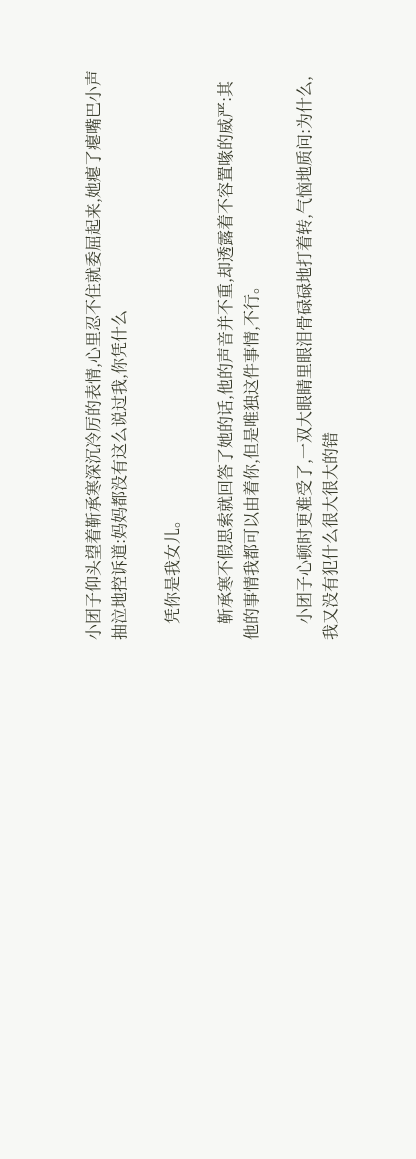小团子仰头望着靳承寒深沉冷厉的表情,心里忍不住就委屈起来,她瘪了瘪嘴巴小声抽泣地控诉道:妈妈都没有这么说过我,你凭什么

    凭你是我女儿。

    靳承寒不假思索就回答了她的话,他的声音并不重,却透露着不容置喙的威严:其他的事情我都可以由着你,但是唯独这件事情,不行。

    小团子心顿时更难受了,一双大眼睛里眼泪骨碌碌地打着转,气恼地质问:为什么,我又没有犯什么很大很大的错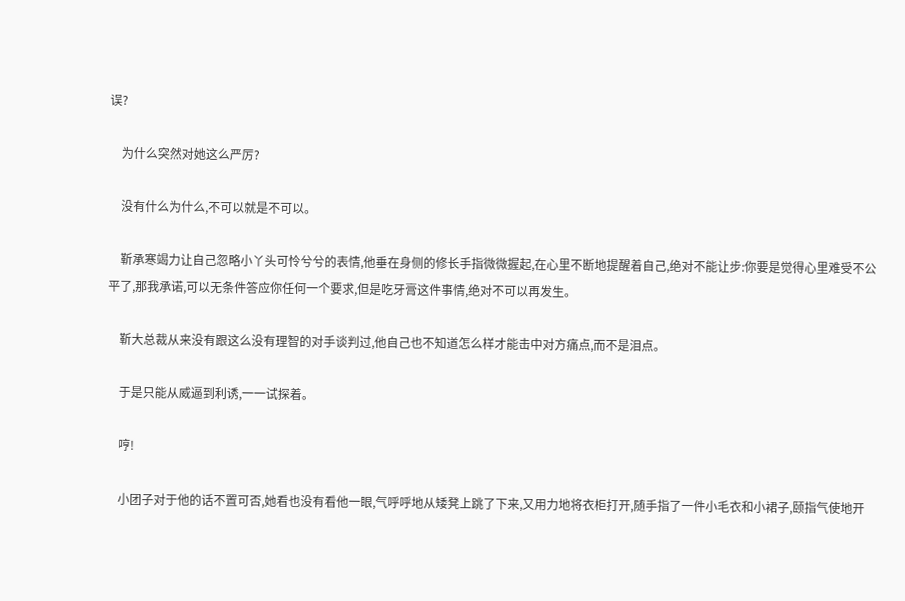误?

    为什么突然对她这么严厉?

    没有什么为什么,不可以就是不可以。

    靳承寒竭力让自己忽略小丫头可怜兮兮的表情,他垂在身侧的修长手指微微握起,在心里不断地提醒着自己,绝对不能让步:你要是觉得心里难受不公平了,那我承诺,可以无条件答应你任何一个要求,但是吃牙膏这件事情,绝对不可以再发生。

    靳大总裁从来没有跟这么没有理智的对手谈判过,他自己也不知道怎么样才能击中对方痛点,而不是泪点。

    于是只能从威逼到利诱,一一试探着。

    哼!

    小团子对于他的话不置可否,她看也没有看他一眼,气呼呼地从矮凳上跳了下来,又用力地将衣柜打开,随手指了一件小毛衣和小裙子,颐指气使地开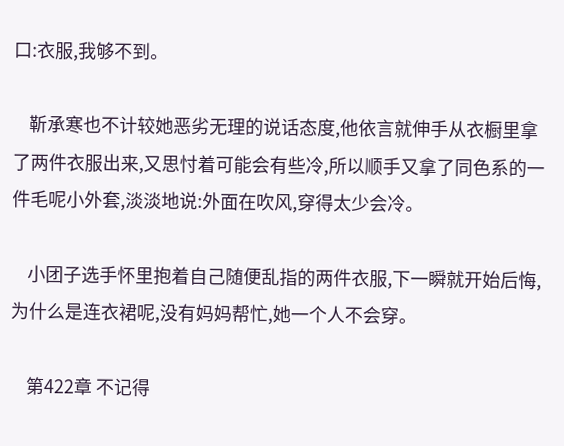口:衣服,我够不到。

    靳承寒也不计较她恶劣无理的说话态度,他依言就伸手从衣橱里拿了两件衣服出来,又思忖着可能会有些冷,所以顺手又拿了同色系的一件毛呢小外套,淡淡地说:外面在吹风,穿得太少会冷。

    小团子选手怀里抱着自己随便乱指的两件衣服,下一瞬就开始后悔,为什么是连衣裙呢,没有妈妈帮忙,她一个人不会穿。

    第422章 不记得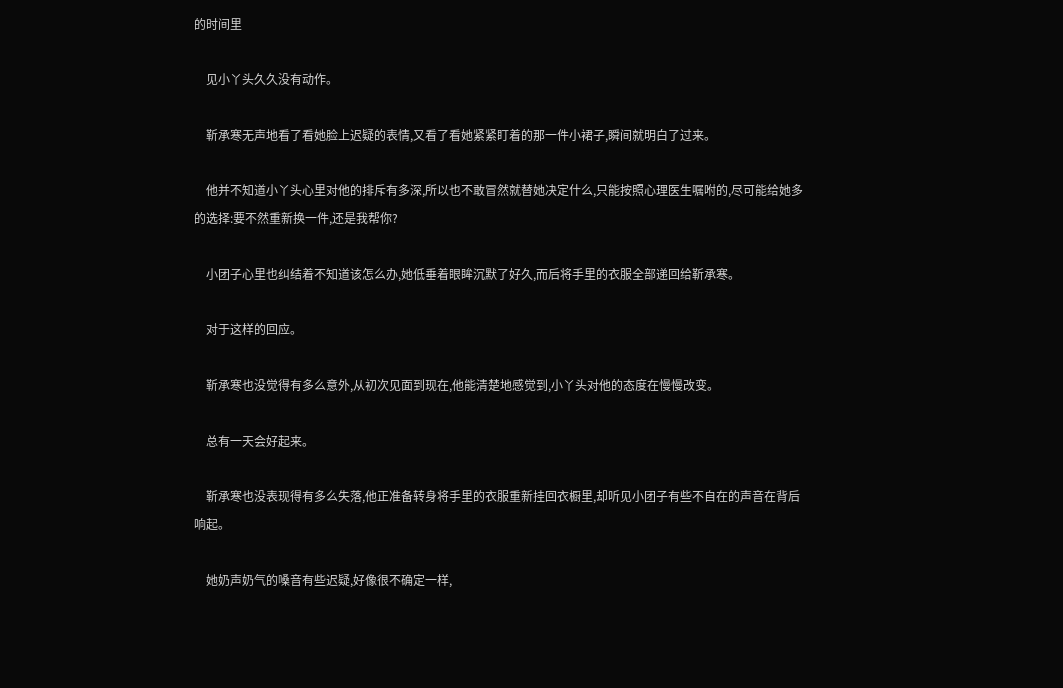的时间里

    见小丫头久久没有动作。

    靳承寒无声地看了看她脸上迟疑的表情,又看了看她紧紧盯着的那一件小裙子,瞬间就明白了过来。

    他并不知道小丫头心里对他的排斥有多深,所以也不敢冒然就替她决定什么,只能按照心理医生嘱咐的,尽可能给她多的选择:要不然重新换一件,还是我帮你?

    小团子心里也纠结着不知道该怎么办,她低垂着眼眸沉默了好久,而后将手里的衣服全部递回给靳承寒。

    对于这样的回应。

    靳承寒也没觉得有多么意外,从初次见面到现在,他能清楚地感觉到,小丫头对他的态度在慢慢改变。

    总有一天会好起来。

    靳承寒也没表现得有多么失落,他正准备转身将手里的衣服重新挂回衣橱里,却听见小团子有些不自在的声音在背后响起。

    她奶声奶气的嗓音有些迟疑,好像很不确定一样,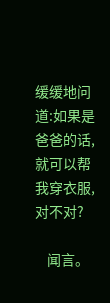缓缓地问道:如果是爸爸的话,就可以帮我穿衣服,对不对?

    闻言。